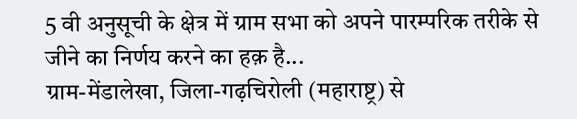5 वी अनुसूची के क्षेत्र में ग्राम सभा को अपने पारम्परिक तरीके से जीने का निर्णय करने का हक़ है...
ग्राम-मेंडालेखा, जिला-गढ़चिरोली (महाराष्ट्र) से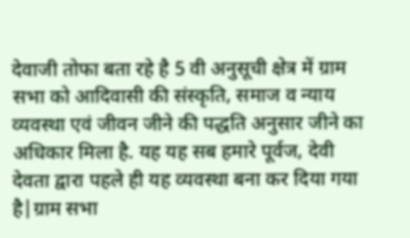देवाजी तोफा बता रहे है 5 वी अनुसूची क्षेत्र में ग्राम सभा को आदिवासी की संस्कृति, समाज व न्याय व्यवस्था एवं जीवन जीने की पद्धति अनुसार जीने का अधिकार मिला है. यह यह सब हमारे पूर्वज, देवी देवता द्वारा पहले ही यह व्यवस्था बना कर दिया गया है|ग्राम सभा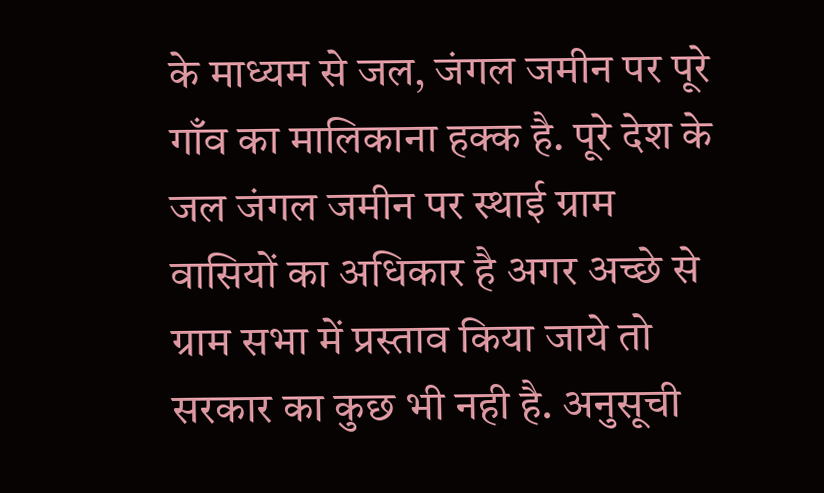के माध्यम से जल, जंगल जमीन पर पूरे गाँव का मालिकाना हक्क है. पूरे देश के जल जंगल जमीन पर स्थाई ग्राम वासियों का अधिकार है अगर अच्छे से ग्राम सभा में प्रस्ताव किया जाये तो सरकार का कुछ भी नही है. अनुसूची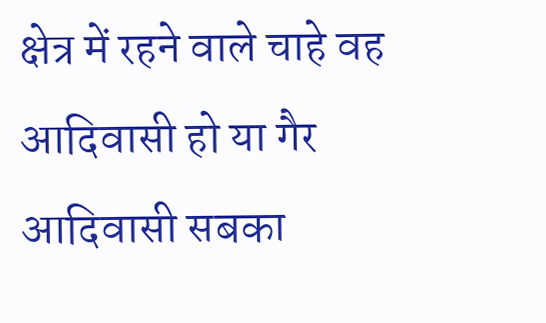क्षेत्र में रहने वाले चाहे वह आदिवासी हो या गैर आदिवासी सबका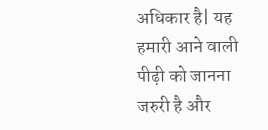अधिकार है| यह हमारी आने वाली पीढ़ी को जानना जरुरी है और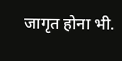जागृत होना भी.